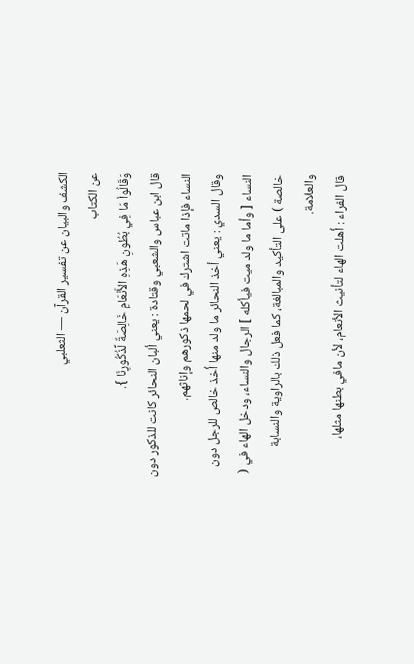الكشف والبيان عن تفسير القرآن — الثعلبي
عن الكتاب
وَقَالُواْ مَا فِي بُطُونِ هَذِهِ الأَنْعَامِ خَالِصَةٌ لِّذُكُورِنَا }.
قال ابن عباس والشعبي وقتادة : يعني ألبان النحائر كانت للذكور دون النساء فإذا ماتت اشترك في لحمها ذكورهم وإناثهم.
وقال السدي : يعني أخذ النحائر ما ولد منها أُخذ خالص للرجل دون النساء [ وأما ما ولد ميت فيأكله ] الرجال والنساء، ودخل الهاء في ( خالصة ) على التأكيد والمبالغة، كما فعل ذلك بالراوية والنسابة والعلامة.
قال الفراء : أُهلت الهاء لتأنيث الأنعام، لأن مافي بطنها مثلها،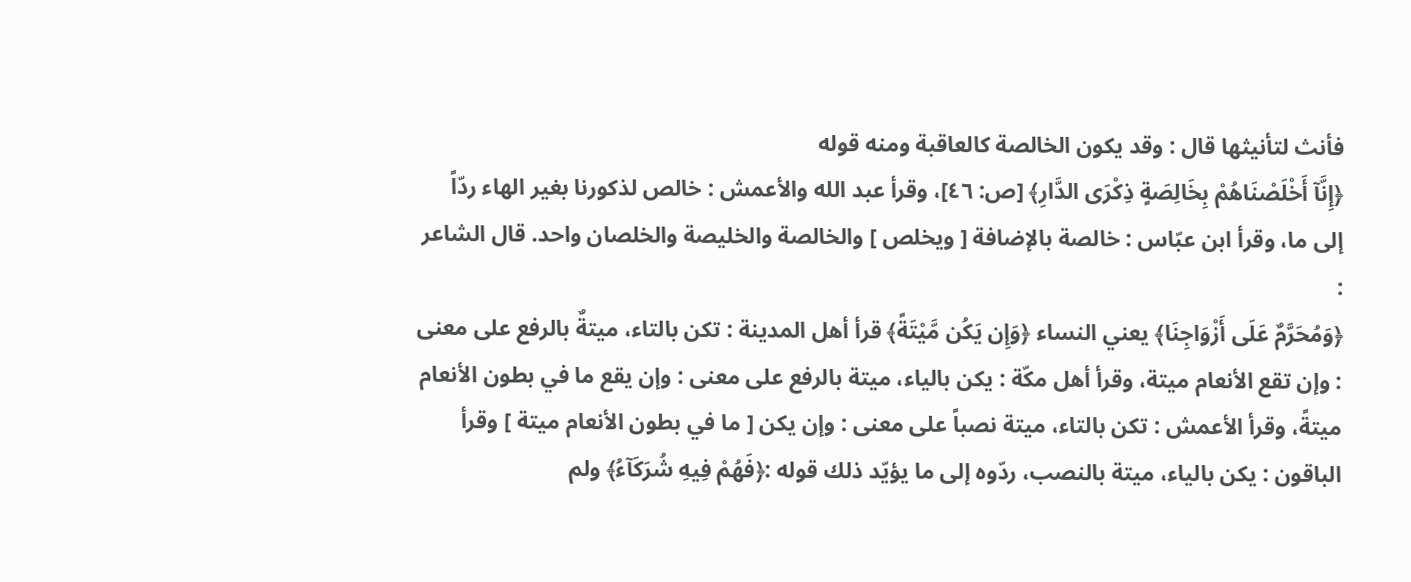فأنث لتأنيثها قال : وقد يكون الخالصة كالعاقبة ومنه قوله
﴿إِنَّآ أَخْلَصْنَاهُمْ بِخَالِصَةٍ ذِكْرَى الدَّارِ﴾ [ص: ٤٦]، وقرأ عبد الله والأعمش : خالص لذكورنا بغير الهاء ردّاً إلى ما، وقرأ ابن عبّاس : خالصة بالإضافة [ ويخلص ] والخالصة والخليصة والخلصان واحد. قال الشاعر :
﴿وَمُحَرَّمٌ عَلَى أَزْوَاجِنَا﴾ يعني النساء ﴿وَإِن يَكُن مَّيْتَةً﴾ قرأ أهل المدينة : تكن بالتاء، ميتةٌ بالرفع على معنى : وإن تقع الأنعام ميتة، وقرأ أهل مكّة : يكن بالياء، ميتة بالرفع على معنى : وإن يقع ما في بطون الأنعام ميتةً، وقرأ الأعمش : تكن بالتاء، ميتة نصباً على معنى : وإن يكن [ ما في بطون الأنعام ميتة ] وقرأ الباقون : يكن بالياء، ميتة بالنصب، ردّوه إلى ما يؤيّد ذلك قوله :﴿فَهُمْ فِيهِ شُرَكَآءُ﴾ ولم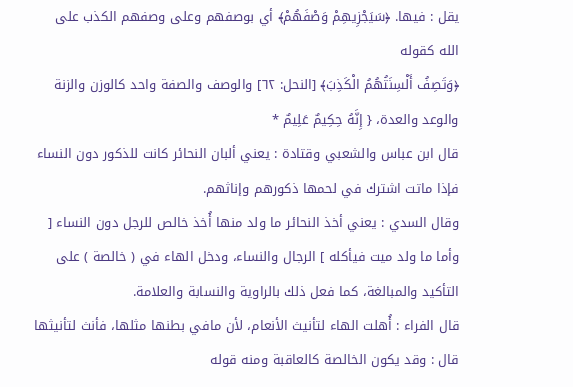يقل : فيها. ﴿سَيَجْزِيهِمْ وَصْفَهُمْ﴾ أي بوصفهم وعلى وصفهم الكذب على الله كقوله
﴿وَتَصِفُ أَلْسِنَتُهُمُ الْكَذِبَ﴾ [النحل: ٦٢] والوصف والصفة واحد كالوزن والزنة والوعد والعدة، { إِنَّهُ حِكِيمٌ عَلِيمٌ *
قال ابن عباس والشعبي وقتادة : يعني ألبان النحائر كانت للذكور دون النساء فإذا ماتت اشترك في لحمها ذكورهم وإناثهم.
وقال السدي : يعني أخذ النحائر ما ولد منها أُخذ خالص للرجل دون النساء [ وأما ما ولد ميت فيأكله ] الرجال والنساء، ودخل الهاء في ( خالصة ) على التأكيد والمبالغة، كما فعل ذلك بالراوية والنسابة والعلامة.
قال الفراء : أُهلت الهاء لتأنيث الأنعام، لأن مافي بطنها مثلها، فأنث لتأنيثها قال : وقد يكون الخالصة كالعاقبة ومنه قوله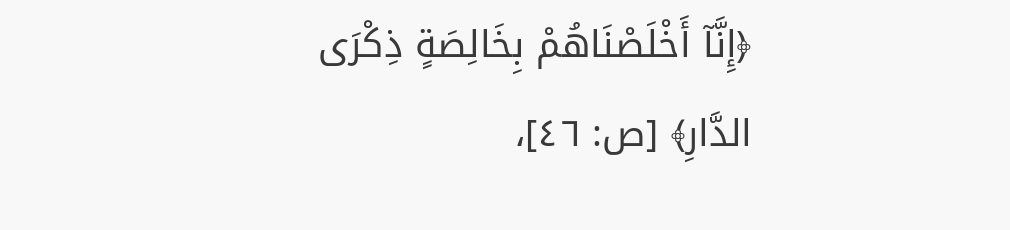﴿إِنَّآ أَخْلَصْنَاهُمْ بِخَالِصَةٍ ذِكْرَى الدَّارِ﴾ [ص: ٤٦]،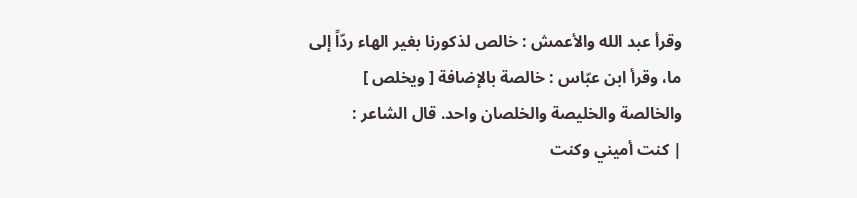وقرأ عبد الله والأعمش : خالص لذكورنا بغير الهاء ردّاً إلى ما، وقرأ ابن عبّاس : خالصة بالإضافة [ ويخلص ] والخالصة والخليصة والخلصان واحد. قال الشاعر :
| كنت أميني وكنت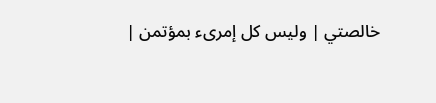خالصتي | وليس كل إمرىء بمؤتمن |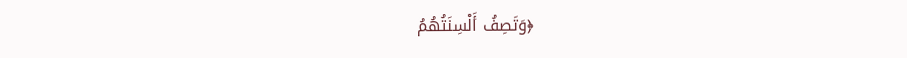﴿وَتَصِفُ أَلْسِنَتُهُمُ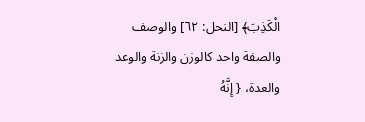الْكَذِبَ﴾ [النحل: ٦٢] والوصف والصفة واحد كالوزن والزنة والوعد والعدة، { إِنَّهُ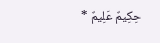حِكِيمٌ عَلِيمٌ *